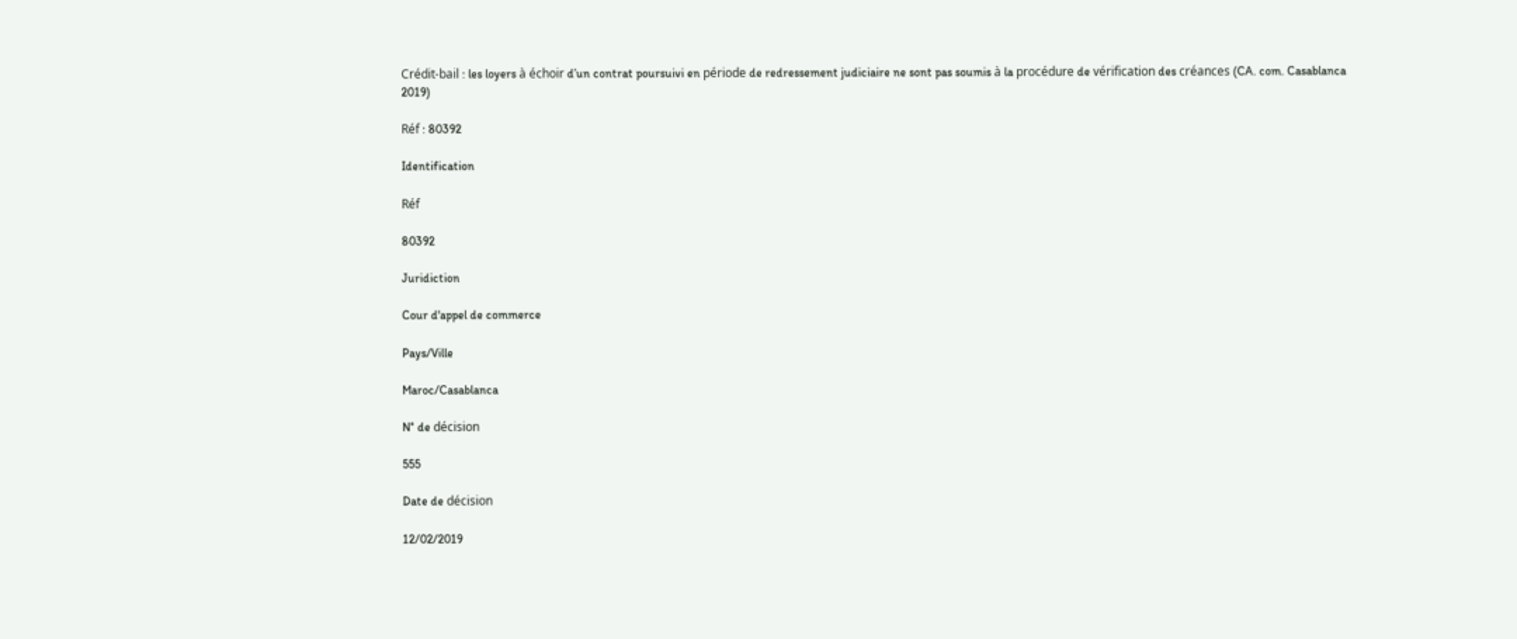Crédit-bail : les loyers à échoir d’un contrat poursuivi en période de redressement judiciaire ne sont pas soumis à la procédure de vérification des créances (CA. com. Casablanca 2019)

Réf : 80392

Identification

Réf

80392

Juridiction

Cour d'appel de commerce

Pays/Ville

Maroc/Casablanca

N° de décision

555

Date de décision

12/02/2019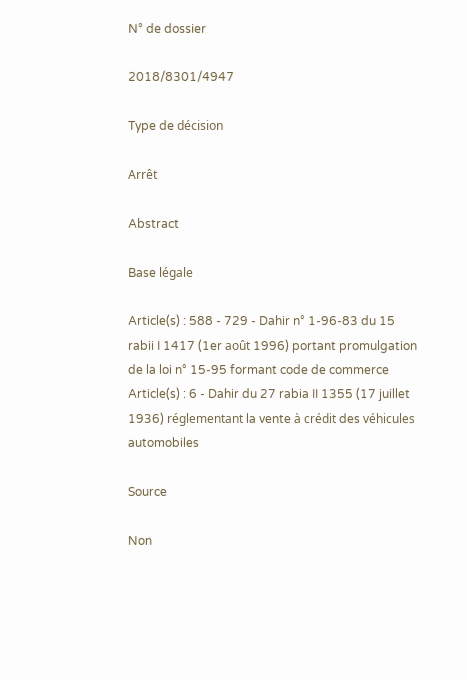N° de dossier

2018/8301/4947

Type de décision

Arrêt

Abstract

Base légale

Article(s) : 588 - 729 - Dahir n° 1-96-83 du 15 rabii I 1417 (1er août 1996) portant promulgation de la loi n° 15-95 formant code de commerce
Article(s) : 6 - Dahir du 27 rabia II 1355 (17 juillet 1936) réglementant la vente à crédit des véhicules automobiles

Source

Non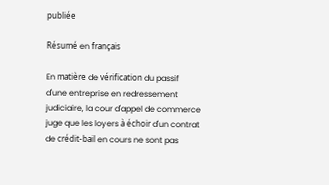publiée

Résumé en français

En matière de vérification du passif d'une entreprise en redressement judiciaire, la cour d'appel de commerce juge que les loyers à échoir d'un contrat de crédit-bail en cours ne sont pas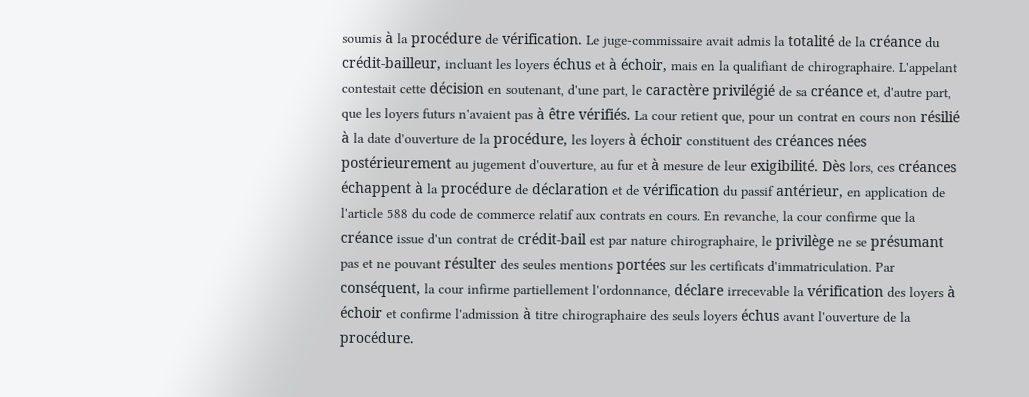soumis à la procédure de vérification. Le juge-commissaire avait admis la totalité de la créance du crédit-bailleur, incluant les loyers échus et à échoir, mais en la qualifiant de chirographaire. L'appelant contestait cette décision en soutenant, d'une part, le caractère privilégié de sa créance et, d'autre part, que les loyers futurs n'avaient pas à être vérifiés. La cour retient que, pour un contrat en cours non résilié à la date d'ouverture de la procédure, les loyers à échoir constituent des créances nées postérieurement au jugement d'ouverture, au fur et à mesure de leur exigibilité. Dès lors, ces créances échappent à la procédure de déclaration et de vérification du passif antérieur, en application de l'article 588 du code de commerce relatif aux contrats en cours. En revanche, la cour confirme que la créance issue d'un contrat de crédit-bail est par nature chirographaire, le privilège ne se présumant pas et ne pouvant résulter des seules mentions portées sur les certificats d'immatriculation. Par conséquent, la cour infirme partiellement l'ordonnance, déclare irrecevable la vérification des loyers à échoir et confirme l'admission à titre chirographaire des seuls loyers échus avant l'ouverture de la procédure.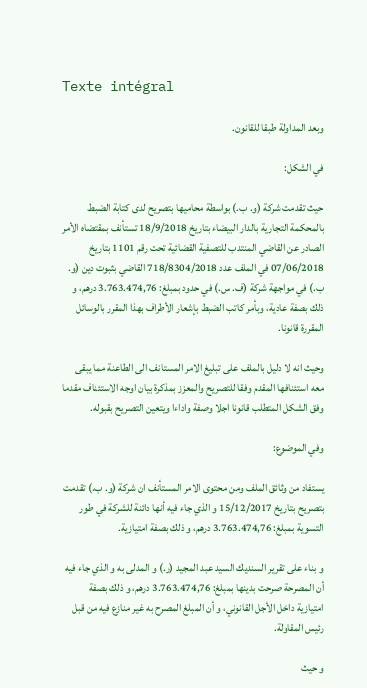Texte intégral

وبعد المداولة طبقا للقانون.

في الشكل:

حيث تقدمت شركة (و. ب.) بواسطة محاميها بتصريح لدى كتابة الضبط بالمحكمة التجارية بالدار البيضاء بتاريخ 18/9/2018 تستأنف بمقتضاه الأمر الصادر عن القاضي المنتدب للتصفية القضائية تحت رقم 1101 بتاريخ 07/06/2018 في الملف عدد 718/8304/2018 القاضي بثبوت دين (و. ب.) في مواجهة شركة (ف. س.) في حدود بمبلغ: 3.763.474,76 درهم، و ذلك بصفة عادية، وبأمر كاتب الضبط بإشعار الأطراف بهذا المقرر بالوسائل المقررة قانونا.

وحيث انه لا دليل بالملف على تبليغ الامر المستانف الى الطاعنة مما يبقى معه استئنافها المقدم وفقا للتصريح والمعزز بمذكرة بيان اوجه الاستئناف مقدما وفق الشكل المتطلب قانونا اجلا وصفة واداءا ويتعين التصريح بقبوله.

وفي الموضوع:

يستفاد من وثائق الملف ومن محتوى الامر المستأنف ان شركة (و. ب.) تقدمت بتصريح بتاريخ 15/12/2017 و الذي جاء فيه أنها دائنة للشركة في طور التسوية بمبلغ: 3.763.474,76 درهم، و ذلك بصفة امتيازية.

و بناء على تقرير السنديك السيد عبد المجيد (ر.) و المدلى به و الذي جاء فيه أن المصرحة صرحت بدينها بمبلغ: 3.763.474,76 درهم، و ذلك بصفة امتيازية داخل الأجل القانوني، و أن المبلغ المصرح به غير منازع فيه من قبل رئيس المقاولة.

و حيث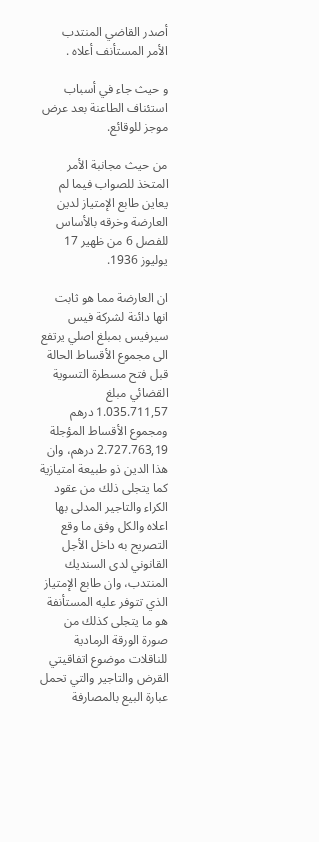أصدر القاضي المنتدب الأمر المستأنف أعلاه .

و حيث جاء في أسباب استئناف الطاعنة بعد عرض موجز للوقائع.

من حيث مجانبة الأمر المتخذ للصواب فيما لم يعاين طابع الإمتياز لدين العارضة وخرقه بالأساس للفصل 6 من ظهير 17 يوليوز 1936.

ان العارضة مما هو ثابت انها دائنة لشركة فيس سيرفيس بمبلغ اصلي يرتفع الى مجموع الأقساط الحالة قبل فتح مسطرة التسوية القضائي مبلغ 1.035.711,57 درهم ومجموع الأقساط المؤجلة 2.727.763,19 درهم، وان هذا الدين ذو طبيعة امتيازية كما يتجلى ذلك من عقود الكراء والتاجير المدلى بها اعلاه والكل وفق ما وقع التصريح به داخل الأجل القانوني لدى السنديك المنتدب، وان طابع الإمتياز الذي تتوفر عليه المستأنفة هو ما يتجلى كذلك من صورة الورقة الرمادية للناقلات موضوع اتفاقيتي القرض والتاجير والتي تحمل عبارة البيع بالمصارفة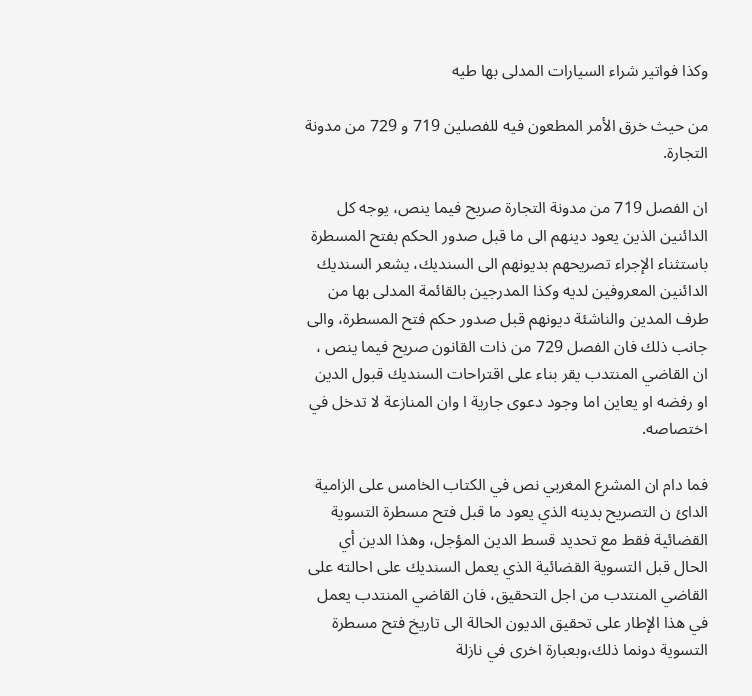وكذا فواتير شراء السيارات المدلى بها طيه

من حيث خرق الأمر المطعون فيه للفصلين 719 و 729 من مدونة التجارة.

ان الفصل 719 من مدونة التجارة صريح فيما ينص، يوجه كل الدائنين الذين يعود دينهم الى ما قبل صدور الحكم بفتح المسطرة باستثناء الإجراء تصريحهم بديونهم الى السنديك، يشعر السنديك الدائنين المعروفين لديه وكذا المدرجين بالقائمة المدلى بها من طرف المدين والناشئة ديونهم قبل صدور حكم فتح المسطرة، والى جانب ذلك فان الفصل 729 من ذات القانون صريح فيما ينص ، ان القاضي المنتدب يقر بناء على اقتراحات السنديك قبول الدين او رفضه او يعاين اما وجود دعوى جارية ا وان المنازعة لا تدخل في اختصاصه.

فما دام ان المشرع المغربي نص في الكتاب الخامس على الزامية الدائ ن التصريح بدينه الذي يعود ما قبل فتح مسطرة التسوية القضائية فقط مع تحديد قسط الدين المؤجل، وهذا الدين أي الحال قبل التسوية القضائية الذي يعمل السنديك على احالته على القاضي المنتدب من اجل التحقيق، فان القاضي المنتدب يعمل في هذا الإطار على تحقيق الديون الحالة الى تاريخ فتح مسطرة التسوية دونما ذلك،وبعبارة اخرى في نازلة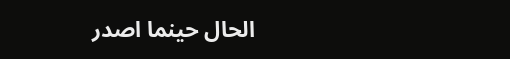الحال حينما اصدر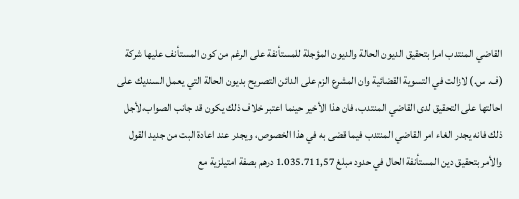القاضي المنتدب امرا بتحقيق الديون الحالة والديون المؤجلة للمستأنفة على الرغم من كون المستأنف عليها شركة (ف. س.) لازالت في التسوية القضائية وان المشرع الزم على الدائن التصريح بديون الحالة التي يعمل السنديك على احالتها على التحقيق لدى القاضي المنتدب، فان هذا الأخير حينما اعتبر خلاف ذلك يكون قد جانب الصواب،لأجل ذلك فانه يجدر الغاء امر القاضي المنتدب فيما قضى به في هذا الخصوص، ويجدر عند اعادة البت من جديد القول والأمر بتحقيق دين المستأنفة الحال في حدود مبلغ 1.035.711,57 درهم بصفة امتيلزية مع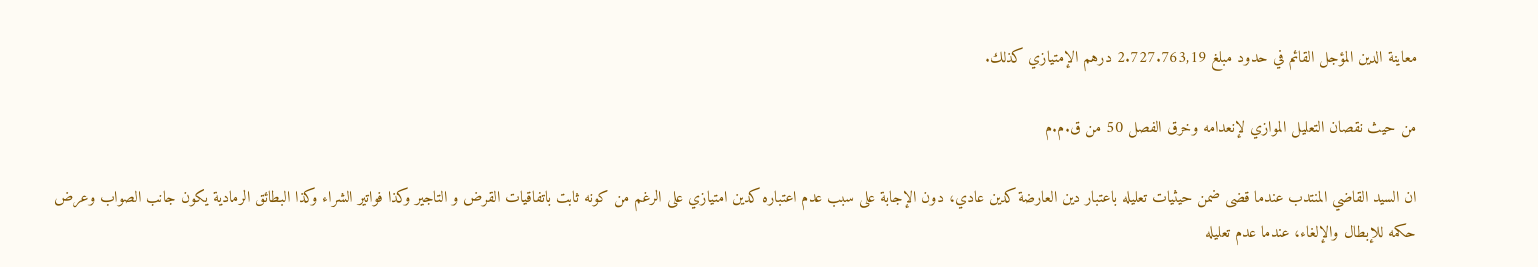معاينة الدين المؤجل القائم في حدود مبلغ 2.727.763,19 درهم الإمتيازي كذلك.

من حيث نقصان التعليل الموازي لإنعدامه وخرق الفصل 50 من ق.م.م

ان السيد القاضي المنتدب عندما قضى ضمن حيثيات تعليله باعتبار دين العارضة كدين عادي، دون الإجابة على سبب عدم اعتباره كدين امتيازي على الرغم من كونه ثابت باتفاقيات القرض و التاجير وكذا فواتير الشراء وكذا البطائق الرمادية يكون جانب الصواب وعرض حكمه للإبطال والإلغاء، عندما عدم تعليله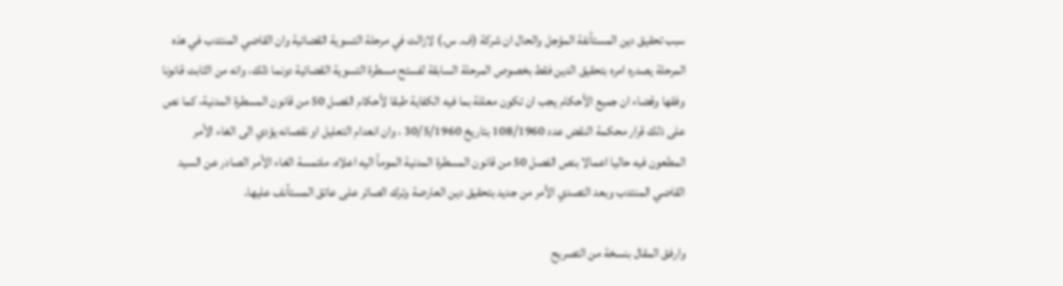سبب تحقيق دين المستأنفة المؤجل والحال ان شركة (ف. س.) لازالت في مرحلة التسوية القضائية وان القاضي المنتدب في هذه المرحلة يصدره امره بتحقيق الدين فقط بخصوص المرحلة السابقة لفستح مسطرة التسوية القضائية دونما ذلك، وانه من الثابت قانونا وفقها وقضاء ان جميع الأحكام يجب ان تكون معللة بما فيه الكفاية طبقا لأحكام الفصل 50 من قانون المسطرة المدنية، كما نص على ذلك قرار محكمة النقض عدد 108/1960 بتاريخ 30/5/1960 ، وان انعدام التعليل او نقصانه يؤدي الى الغاء الأمر المطعون فيه حاليا اعمالا بنص الفصل 50 من قانون المسطرة المدنية المومأ اليه اعلاه، ملتمسة الغاء الأمر الصادر عن السيد القاضي المنتدب وبعد التصدي الأمر من جديد بتحقيق دين العارضة وترك الصائر على عاتق المستأنف عليها.

وارفق المقال بنسخة من التصريح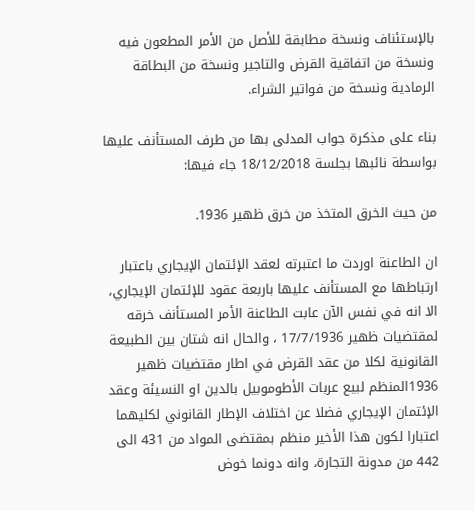بالإستئناف ونسخة مطابقة للأصل من الأمر المطعون فيه ونسخة من اتفاقية القرض والتاجير ونسخة من البطاقة الرمادية ونسخة من فواتير الشراء.

بناء على مذكرة جواب المدلى بها من طرف المستأنف عليها بواسطة نائبها بجلسة 18/12/2018 جاء فيها:

من حيث الخرق المتخذ من خرق ظهير 1936.

ان الطاعنة اوردت ما اعتبرته لعقد الإئتمان الإيجاري باعتبار ارتباطها مع المستأنف عليها باربعة عقود للإئتمان الإيجاري، الا انه في نفس الآن عابت الطاعنة الأمر المستأنف خرقه لمقتضيات ظهير 17/7/1936 ، والحال انه شتان بين الطبيعة القانونية لكلا من عقد القرض في اطار مقتضيات ظهير 1936المنظم لبيع عربات الأطوموبيل بالدين او النسيئة وعقد الإئتمان الإيجاري فضلا عن اختلاف الإطار القانوني لكليهما اعتبارا لكون هذا الأخير منظم بمقتضى المواد من 431 الى 442 من مدونة التجارة، وانه دونما خوض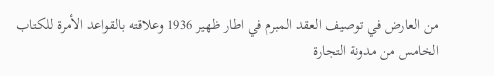من العارض في توصيف العقد المبرم في اطار ظهير 1936 وعلاقته بالقواعد الأمرة للكتاب الخامس من مدونة التجارة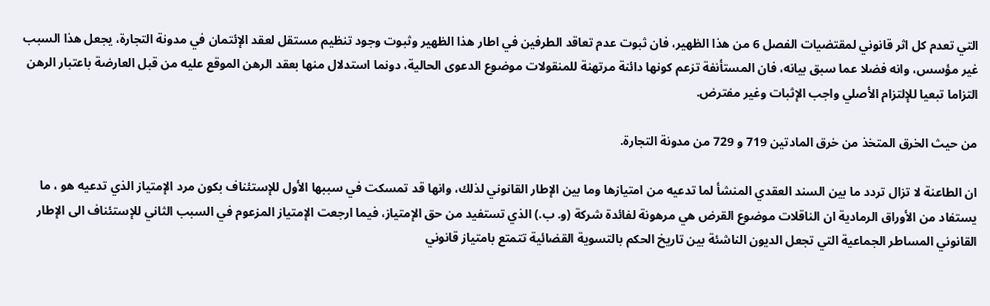التي تعدم كل اثر قانوني لمقتضيات الفصل 6 من هذا الظهير، فان ثبوت عدم تعاقد الطرفين في اطار هذا الظهير وثبوت وجود تنظيم مستقل لعقد الإئتمان في مدونة التجارة، يجعل هذا السبب غير مؤسس، وانه فضلا عما سبق بيانه، فان المستأنفة تزعم كونها دائنة مرتهنة للمنقولات موضوع الدعوى الحالية، دونما استدلال منها بعقد الرهن الموقع عليه من قبل العارضة باعتبار الرهن التزاما تبعيا للإلتزام الأصلي واجب الإثبات وغير مفترض.

من حيث الخرق المتخذ من خرق المادتين 719 و 729 من مدونة التجارة.

ان الطاعنة لا تزال تردد ما بين السند العقدي المنشأ لما تدعيه من امتيازها وما بين الإطار القانوني لذلك، وانها قد تمسكت في سببها الأول للإستئناف بكون مرد الإمتياز الذي تدعيه هو ، ما يستفاد من الأوراق الرمادية ان الناقلات موضوع القرض هي مرهونة لفائدة شركة (و. ب.) الذي تستفيد من حق الإمتياز، فيما ارجعت الإمتياز المزعوم في السبب الثاني للإستئناف الى الإطار القانوني المساطر الجماعية التي تجعل الديون الناشئة بين تاريخ الحكم بالتسوية القضائية تتمتع بامتياز قانوني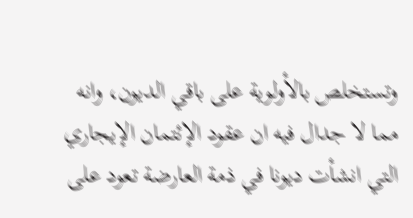وتستخلص بالأولوية على باقي الديون، وانه مما لا جدال فيه ان عقود الإئتمان الإيجاري التي انشأت ديونا في ذمة العارضة تعود على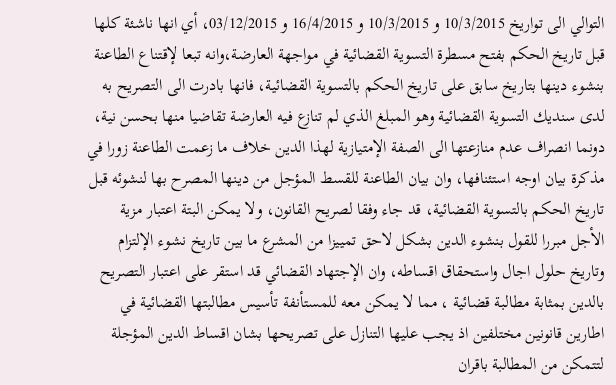التوالي الى تواريخ 10/3/2015 و 10/3/2015 و 16/4/2015 و 03/12/2015، أي انها ناشئة كلها قبل تاريخ الحكم بفتح مسطرة التسوية القضائية في مواجهة العارضة،وانه تبعا لإقتناع الطاعنة بنشوء دينها بتاريخ سابق على تاريخ الحكم بالتسوية القضائية، فانها بادرت الى التصريح به لدى سنديك التسوية القضائية وهو المبلغ الذي لم تنازع فيه العارضة تقاضيا منها بحسن نية، دونما انصراف عدم منازعتها الى الصفة الإمتيازية لهذا الدين خلاف ما زعمت الطاعنة زورا في مذكرة بيان اوجه استئنافها، وان بيان الطاعنة للقسط المؤجل من دينها المصرح بها لنشوئه قبل تاريخ الحكم بالتسوية القضائية، قد جاء وفقا لصريح القانون، ولا يمكن البتة اعتبار مزية الأجل مبررا للقول بنشوء الدين بشكل لاحق تمييزا من المشرع ما بين تاريخ نشوء الإلتزام وتاريخ حلول اجال واستحقاق اقساطه، وان الإجتهاد القضائي قد استقر على اعتبار التصريح بالدين بمثابة مطالبة قضائية ، مما لا يمكن معه للمستأنفة تأسيس مطالبتها القضائية في اطارين قانونين مختلفين اذ يجب عليها التنازل على تصريحها بشان اقساط الدين المؤجلة لتتمكن من المطالبة باقران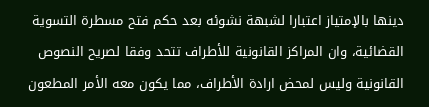دينها بالإمتياز اعتبارا لشبهة نشوئه بعد حكم فتح مسطرة التسوية القضائية، وان المراكز القانونية للأطراف تتحد وفقا لصريح النصوص القانونية وليس لمحض ارادة الأطراف، مما يكون معه الأمر المطعون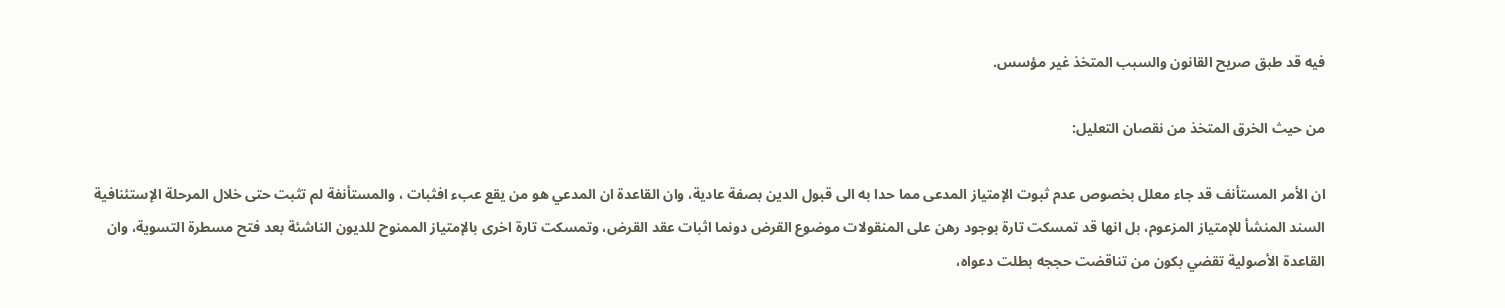فيه قد طبق صريح القانون والسبب المتخذ غير مؤسس.

من حيث الخرق المتخذ من نقصان التعليل:

ان الأمر المستأنف قد جاء معلل بخصوص عدم ثبوت الإمتياز المدعى مما حدا به الى قبول الدين بصفة عادية، وان القاعدة ان المدعي هو من يقع عبء افثبات ، والمستأنفة لم تثبت حتى خلال المرحلة الإستئنافية السند المنشأ للإمتياز المزعوم، بل انها قد تمسكت تارة بوجود رهن على المنقولات موضوع القرض دونما اثبات عقد القرض، وتمسكت تارة اخرى بالإمتياز الممنوح للديون الناشئة بعد فتح مسطرة التسوية، وان القاعدة الأصولية تقضي بكون من تناقضت حججه بطلت دعواه،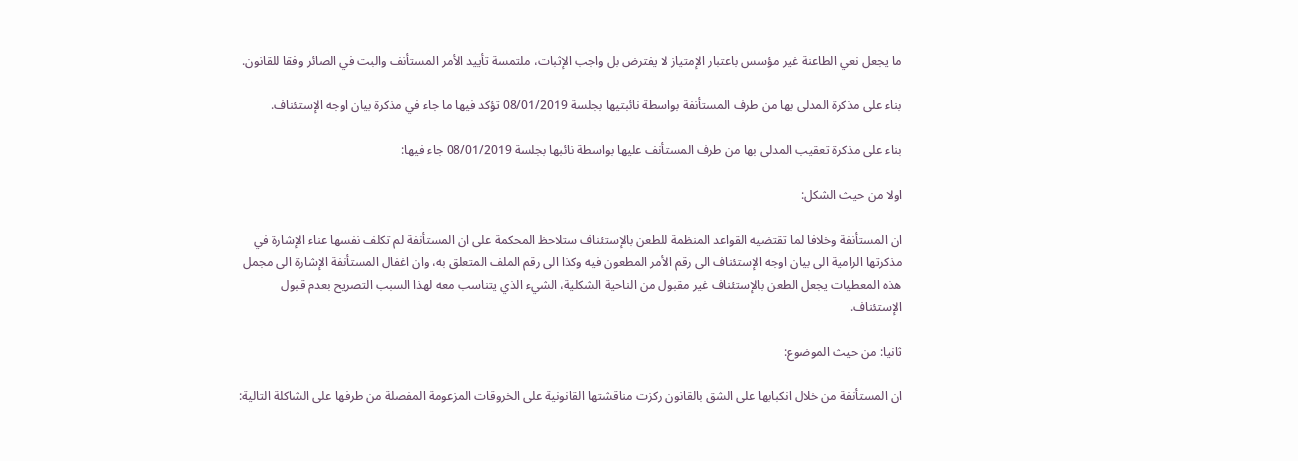ما يجعل نعي الطاعنة غير مؤسس باعتبار الإمتياز لا يفترض بل واجب الإثبات، ملتمسة تأييد الأمر المستأنف والبت في الصائر وفقا للقانون.

بناء على مذكرة المدلى بها من طرف المستأنفة بواسطة نائبتيها بجلسة 08/01/2019 تؤكد فيها ما جاء في مذكرة بيان اوجه الإستئناف.

بناء على مذكرة تعقيب المدلى بها من طرف المستأنف عليها بواسطة نائبها بجلسة 08/01/2019 جاء فيها:

اولا من حيث الشكل:

ان المستأنفة وخلافا لما تقتضيه القواعد المنظمة للطعن بالإستئناف ستلاحظ المحكمة على ان المستأنفة لم تكلف نفسها عناء الإشارة في مذكرتها الرامية الى بيان اوجه الإستئناف الى رقم الأمر المطعون فيه وكذا الى رقم الملف المتعلق به، وان اغفال المستأنفة الإشارة الى مجمل هذه المعطيات يجعل الطعن بالإستئناف غير مقبول من الناحية الشكلية، الشيء الذي يتناسب معه لهذا السبب التصريح بعدم قبول الإستئناف.

ثانيا: من حيث الموضوع:

ان المستأنفة من خلال انكبابها على الشق بالقانون ركزت مناقشتها القانونية على الخروقات المزعومة المفصلة من طرفها على الشاكلة التالية: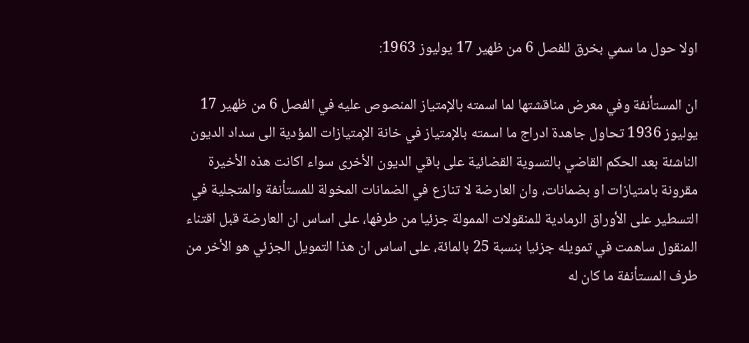اولا حول ما سمي بخرق للفصل 6 من ظهير 17 يوليوز 1963:

ان المستأنفة وفي معرض مناقشتها لما اسمته بالإمتياز المنصوص عليه في الفصل 6 من ظهير 17 يوليوز 1936 تحاول جاهدة ادراج ما اسمته بالإمتياز في خانة الإمتيازات المؤدية الى سداد الديون الناشئة بعد الحكم القاضي بالتسوية القضائية على باقي الديون الأخرى سواء اكانت هذه الأخيرة مقرونة بامتيازات او بضمانات، وان العارضة لا تنازع في الضمانات المخولة للمستأنفة والمتجلية في التسطير على الأوراق الرمادية للمنقولات الممولة جزئيا من طرفها، على اساس ان العارضة قبل اقتناء المنقول ساهمت في تمويله جزئيا بنسبة 25 بالمائة، على اساس ان هذا التمويل الجزئي هو الأخر من طرف المستأنفة ما كان له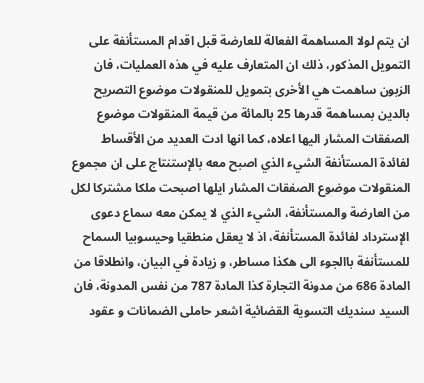ان يتم لولا المساهمة الفعالة للعارضة قبل اقدام المستأنفة على التمويل المذكور، ذلك ان المتعارف عليه في هذه العمليات، فان الزبون ساهمت هي الأخرى بتمويل للمنقولات موضوع التصريح بالدين بمساهمة قدرها 25 بالمائة من قيمة المنقولات موضوع الصفقات المشار اليها اعلاه، كما انها ادت العديد من الأقساط لفائدة المستأنفة الشيء الذي اصبح معه بالإستنتاج على ان مجموع المنقولات موضوع الصفقات المشار ايلها اصبحت ملكا مشتركا لكل من العارضة والمستأنفة، الشيء الذي لا يمكن معه سماع دعوى الإسترداد لفائدة المستأنفة، اذ لا يعقل منطقيا وحيسوبيا السماح للمستأنفة باالجوء الى هكذا مساطر، و زيادة في البيان، وانطلاقا من المادة 686 من مدونة التجارة كذا المادة 787 من نفس المدونة، فان السيد سنديك التسوية القضائية اشعر حاملى الضمانات و عقود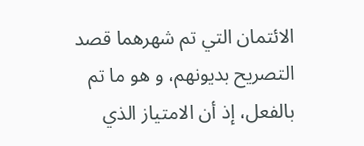الائتمان التي تم شهرهما قصد التصريح بديونهم، و هو ما تم بالفعل، إذ أن الامتياز الذي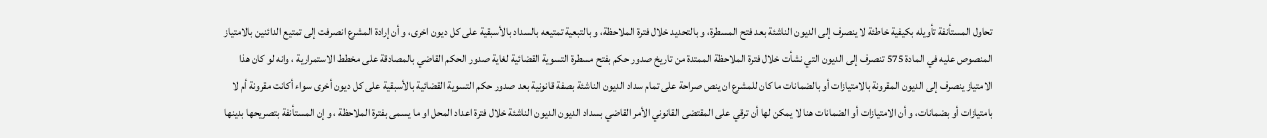تحاول المستأنفة تأويله بكيفية خاطئة لا ينصرف إلى الديون الناشئة بعد فتح المسطرة، و بالتحديد خلال فترة الملاحظة، و بالتبعية تمتيعه بالسداد بالأسبقية على كل ديون اخرى، و أن إرادة المشرع انصرفت إلى تمتيع الدائنين بالامتياز المنصوص عليه في المادة 575 تنصرف إلى الديون التي نشأت خلال فترة الملاحظة الممتدة من تاريخ صدور حكم بفتح مسطرة التسوية القضائية لغاية صدور الحكم القاضي بالمصادقة على مخطط الاستمرارية ، وانه لو كان هذا الامتياز ينصرف إلى الديون المقرونة بالامتيازات أو بالضمانات ما كان للمشرع ان ينص صراحة على تمام سداد الديون الناشئة بصفة قانونية بعد صدور حكم التسوية القضائية بالأسبقية على كل ديون أخرى سواء أكانت مقرونة أم لا بامتيازات أو بضمانات، و أن الامتيازات أو الضمانات هنا لا يمكن لها أن ترقي على المقتضی القانوني الأمر القاضي بسداد الديون الديون الناشئة خلال فترة اعداد المحل او ما يسمى بفترة الملاحظة ، و إن المستأنفة بتصريحها بدينها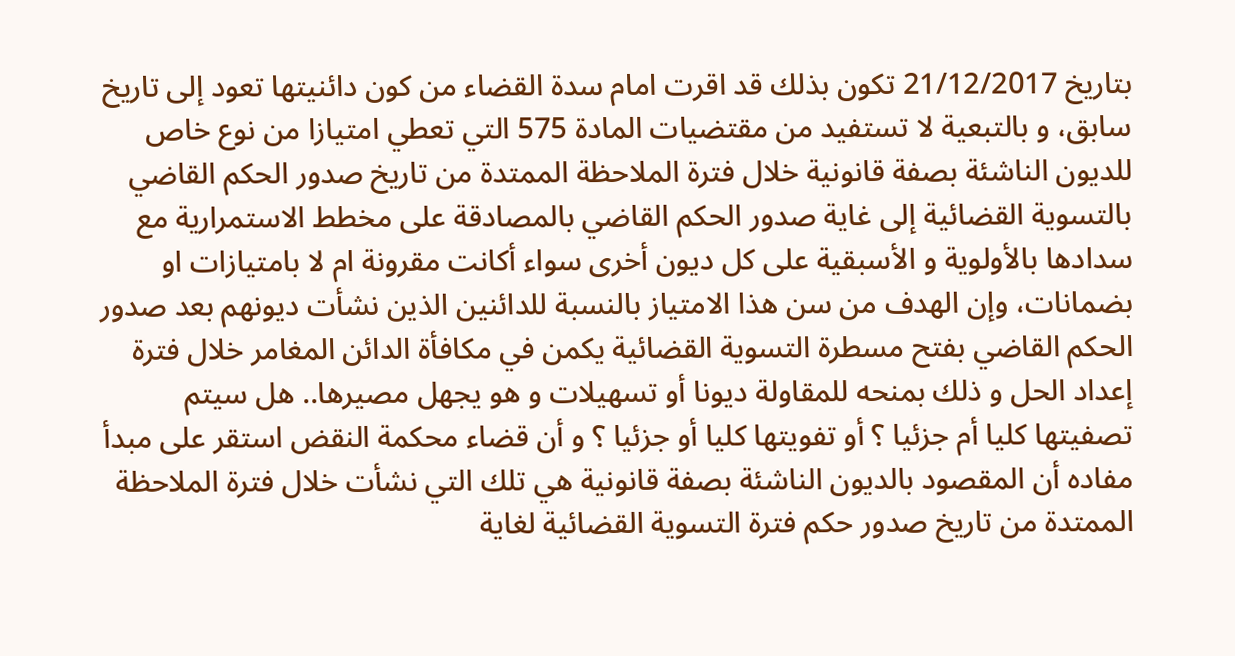بتاريخ 21/12/2017 تكون بذلك قد اقرت امام سدة القضاء من كون دائنيتها تعود إلى تاريخ سابق، و بالتبعية لا تستفيد من مقتضيات المادة 575 التي تعطي امتيازا من نوع خاص للديون الناشئة بصفة قانونية خلال فترة الملاحظة الممتدة من تاريخ صدور الحكم القاضي بالتسوية القضائية إلى غاية صدور الحكم القاضي بالمصادقة على مخطط الاستمرارية مع سدادها بالأولوية و الأسبقية على كل ديون أخرى سواء أكانت مقرونة ام لا بامتيازات او بضمانات، وإن الهدف من سن هذا الامتياز بالنسبة للدائنين الذين نشأت ديونهم بعد صدور الحكم القاضي بفتح مسطرة التسوية القضائية يكمن في مكافأة الدائن المغامر خلال فترة إعداد الحل و ذلك بمنحه للمقاولة ديونا أو تسهیلات و هو يجهل مصيرها.. هل سيتم تصفيتها كليا أم جزئيا ؟ أو تفويتها كليا أو جزئيا ؟ و أن قضاء محكمة النقض استقر على مبدأ مفاده أن المقصود بالديون الناشئة بصفة قانونية هي تلك التي نشأت خلال فترة الملاحظة الممتدة من تاريخ صدور حكم فترة التسوية القضائية لغاية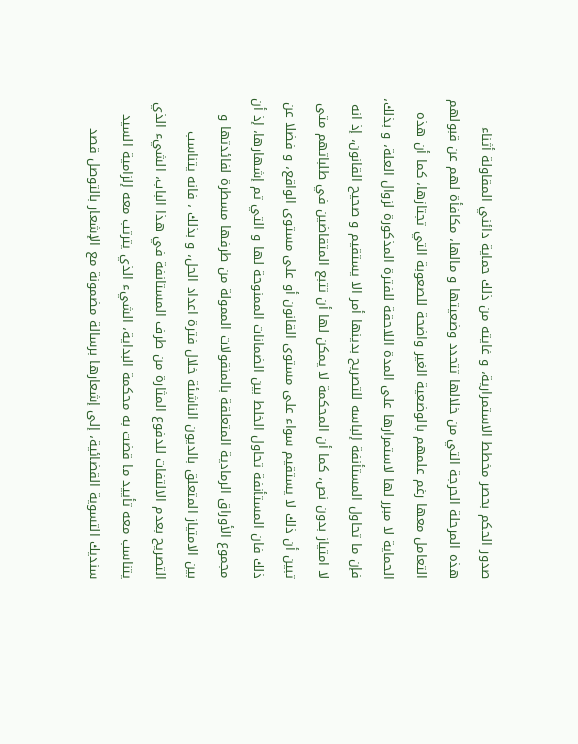صدور الحكم بحصر مخطط الاستمرارية، و غايته من ذلك حماية دائني المقاولة أثناء هذه المرحلة الحرجة التي من خلالها تتحدد وضعيتها و مالها، مكافأة لهم عن قبولهم التعامل معها رغم علمهم بالوضعية الغير واضحة للصعوبة التي تجتازها، كما أن هذه الحماية لا مبرر لها لاستمرارها على المدة اللاحقة للفترة المذكورة لزوال العلة، و بذلك، فإن ما تحاول المستأنفة إلباسه للتصريح بدينها أمر الا يستقيم و صحيح القانون، إذ انه لا امتیاز بدون نص، كما أن المحكمة لا يمكن لها أن تتبع المتقاضين في طلباتهم متى تبين أن ذلك لا يستقيم سواء على مستوى القانون أو على مستوى الواقع، و فضلا عن ذلك فان المستأنفة تحاول الخلط بين الضمانات الممنوحة لها و التي تم إشهارها، إذ أن مجموع الأوراق الرمادية المتعلقة بالمنقولات الممولة من طرفها مسطرة لفائدتها و بين الامتياز المتعلق بالديون الناشئة خلال فترة اعداد الحل، و بذلك ، فانه يتناسب التصريح بعدم الالتفات للدفوع المثارة من طرف المستانفة في هذا الباب، الشيء الذي يتناسب معه تأیید ما قضت به محكمة البداية، الشيء الذي يترتب معه إلزامية السيد سنديك التسوية القضائية، إلى إشعارها برسالة مضمونة مع الإشعار بالتوصل قصد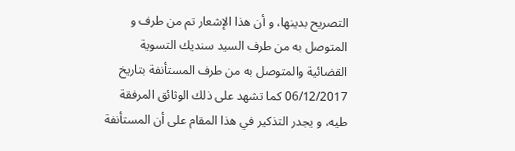التصريح بدينها، و أن هذا الإشعار تم من طرف و المتوصل به من طرف السيد سنديك التسوية القضائية والمتوصل به من طرف المستأنفة بتاريخ 06/12/2017 كما تشهد على ذلك الوثائق المرفقة طيه، و يجدر التذكير في هذا المقام على أن المستأنفة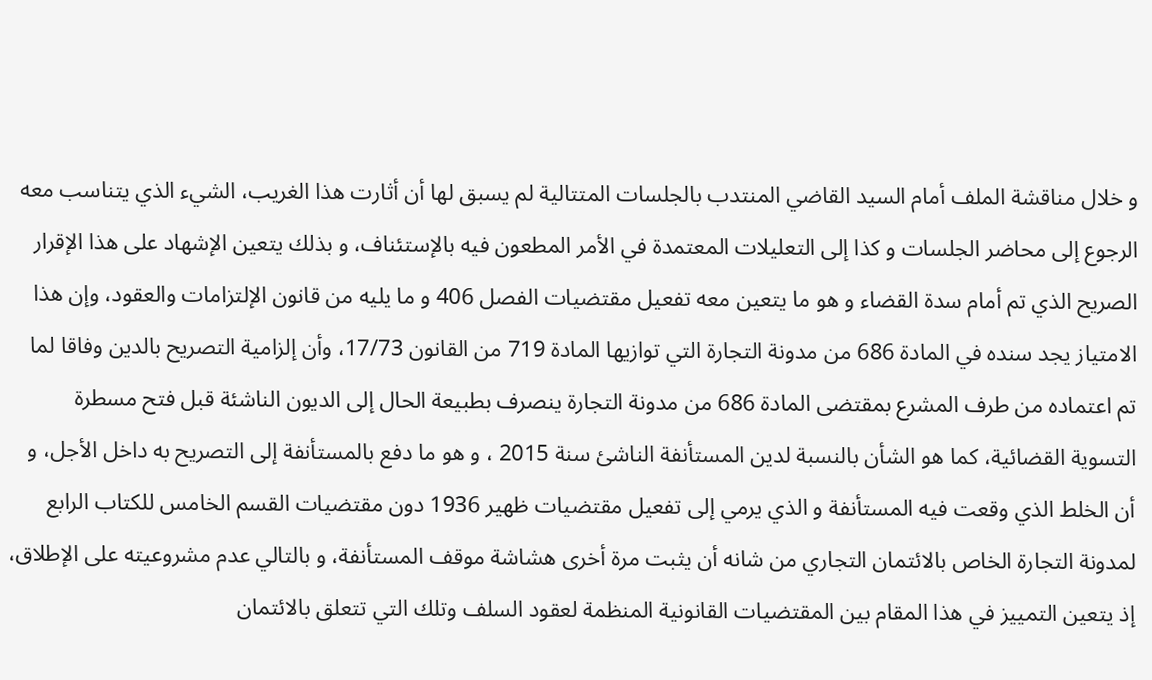و خلال مناقشة الملف أمام السيد القاضي المنتدب بالجلسات المتتالية لم يسبق لها أن أثارت هذا الغريب، الشيء الذي يتناسب معه الرجوع إلى محاضر الجلسات و كذا إلى التعليلات المعتمدة في الأمر المطعون فيه بالإستئناف، و بذلك يتعين الإشهاد على هذا الإقرار الصريح الذي تم أمام سدة القضاء و هو ما يتعين معه تفعيل مقتضيات الفصل 406 و ما يليه من قانون الإلتزامات والعقود، وإن هذا الامتياز يجد سنده في المادة 686 من مدونة التجارة التي توازيها المادة 719 من القانون 17/73، وأن إلزامية التصريح بالدين وفاقا لما تم اعتماده من طرف المشرع بمقتضى المادة 686 من مدونة التجارة ينصرف بطبيعة الحال إلى الديون الناشئة قبل فتح مسطرة التسوية القضائية، كما هو الشأن بالنسبة لدين المستأنفة الناشئ سنة 2015 ، و هو ما دفع بالمستأنفة إلى التصريح به داخل الأجل، و أن الخلط الذي وقعت فيه المستأنفة و الذي يرمي إلى تفعيل مقتضيات ظهير 1936 دون مقتضيات القسم الخامس للكتاب الرابع لمدونة التجارة الخاص بالائتمان التجاري من شانه أن يثبت مرة أخرى هشاشة موقف المستأنفة، و بالتالي عدم مشروعيته على الإطلاق، إذ يتعين التمييز في هذا المقام بين المقتضيات القانونية المنظمة لعقود السلف وتلك التي تتعلق بالائتمان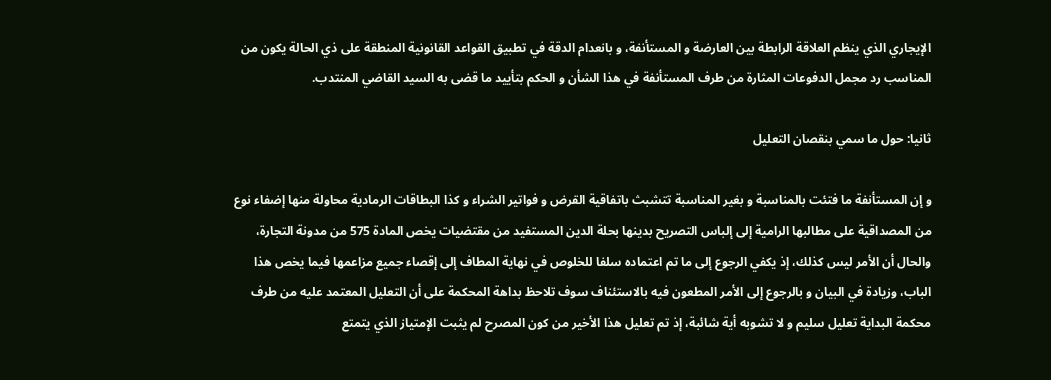الإيجاري الذي ينظم العلاقة الرابطة بين العارضة و المستأنفة، و بانعدام الدقة في تطبيق القواعد القانونية المنطقة على ذي الحالة يكون من المناسب رد مجمل الدفوعات المثارة من طرف المستأنفة في هذا الشأن و الحكم بتأیید ما قضى به السيد القاضي المنتدب.

ثانيا: حول ما سمي بنقصان التعليل

و إن المستأنفة ما فتئت بالمناسبة و بغير المناسبة تتشبث باتفاقية القرض و فواتير الشراء و كذا البطاقات الرمادية محاولة منها إضفاء نوع من المصداقية على مطالبها الرامية إلى إلباس التصريح بدينها بحلة الدين المستفيد من مقتضيات يخص المادة 575 من مدونة التجارة، والحال أن الأمر ليس كذلك، إذ يكفي الرجوع إلى ما تم اعتماده سلفا للخلوص في نهاية المطاف إلى إقصاء جميع مزاعمها فيما يخص هذا الباب، وزيادة في البيان و بالرجوع إلى الأمر المطعون فيه بالاستئناف سوف تلاحظ بداهة المحكمة على أن التعليل المعتمد عليه من طرف محكمة البداية تعليل سليم و لا تشوبه أية شائبة، إذ تم تعليل هذا الأخير من كون المصرح لم يثبت الإمتياز الذي يتمتع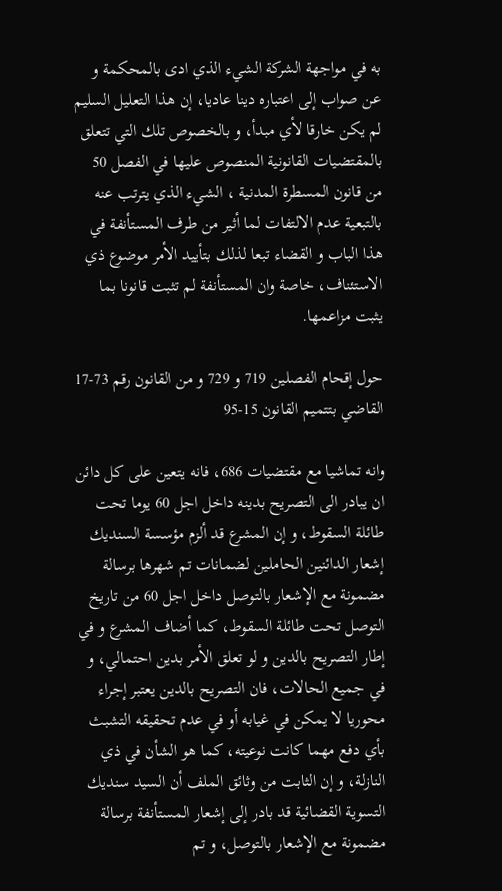به في مواجهة الشركة الشيء الذي ادى بالمحكمة و عن صواب إلى اعتباره دينا عاديا، إن هذا التعليل السليم لم يكن خارقا لأي مبدأ، و بالخصوص تلك التي تتعلق بالمقتضيات القانونية المنصوص عليها في الفصل 50 من قانون المسطرة المدنية ، الشيء الذي يترتب عنه بالتبعية عدم الالتفات لما أثير من طرف المستأنفة في هذا الباب و القضاء تبعا لذلك بتأييد الأمر موضوع ذي الاستئناف، خاصة وان المستأنفة لم تثبت قانونا بما يثبت مزاعمها.

حول إقحام الفصلين 719 و 729 و من القانون رقم 73-17 القاضي بتتميم القانون 15-95

وانه تماشيا مع مقتضيات 686، فانه يتعين على كل دائن ان يبادر الى التصريح بدينه داخل اجل 60 يوما تحت طائلة السقوط، و إن المشرع قد ألزم مؤسسة السنديك إشعار الدائنين الحاملين لضمانات تم شهرها برسالة مضمونة مع الإشعار بالتوصل داخل اجل 60 من تاريخ التوصل تحت طائلة السقوط، كما أضاف المشرع و في إطار التصريح بالدين و لو تعلق الأمر بدين احتمالي، و في جميع الحالات، فان التصريح بالدين يعتبر إجراء محوريا لا يمكن في غيابه أو في عدم تحقيقه التشبث بأي دفع مهما كانت نوعيته، كما هو الشأن في ذي النازلة، و إن الثابت من وثائق الملف أن السيد سنديك التسوية القضائية قد بادر إلى إشعار المستأنفة برسالة مضمونة مع الإشعار بالتوصل، و تم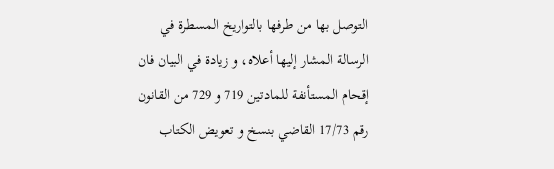التوصل بها من طرفها بالتواريخ المسطرة في الرسالة المشار إليها أعلاه، و زيادة في البيان فان إقحام المستأنفة للمادتين 719 و 729 من القانون رقم 17/73 القاضي بنسخ و تعويض الكتاب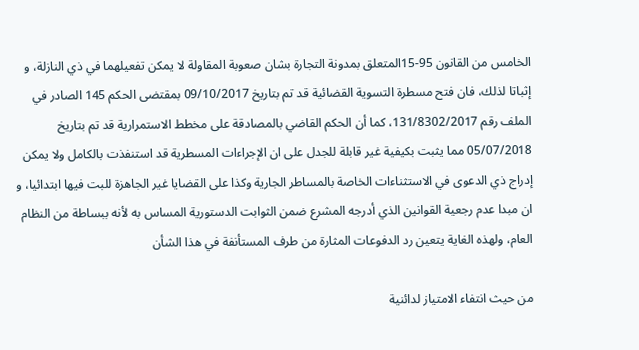الخامس من القانون 95-15المتعلق بمدونة التجارة بشان صعوبة المقاولة لا يمكن تفعيلهما في ذي النازلة، و إثباتا لذلك، فان فتح مسطرة التسوية القضائية قد تم بتاريخ 09/10/2017 بمقتضى الحكم 145 الصادر في الملف رقم 131/8302/2017، كما أن الحكم القاضي بالمصادقة على مخطط الاستمرارية قد تم بتاريخ 05/07/2018 مما يثبت بكيفية غير قابلة للجدل على ان الإجراءات المسطرية قد استنفذت بالكامل ولا يمكن إدراج ذي الدعوى في الاستثناءات الخاصة بالمساطر الجارية وكذا على القضايا غير الجاهزة للبت فيها ابتدائيا، و ان مبدا عدم رجعية القوانين الذي أدرجه المشرع ضمن الثوابت الدستورية المساس به لأنه ببساطة من النظام العام، ولهذه الغاية يتعين رد الدفوعات المثارة من طرف المستأنفة في هذا الشأن

من حيث انتفاء الامتياز لدائنية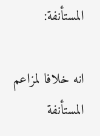المستأنفة:

انه خلافا لمزاعم المستأنفة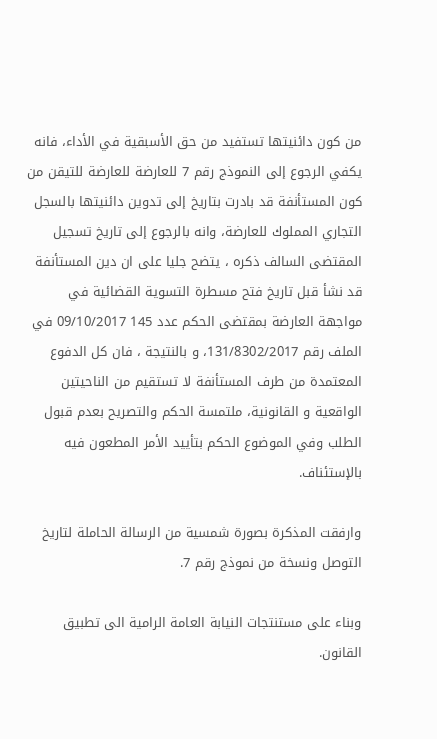من كون دائنيتها تستفيد من حق الأسبقية في الأداء، فانه يكفي الرجوع إلى النموذج رقم 7 للعارضة للعارضة للتيقن من كون المستأنفة قد بادرت بتاريخ إلى تدوين دائنيتها بالسجل التجاري المملوك للعارضة، وانه بالرجوع إلى تاريخ تسجيل المقتضى السالف ذكره ، يتضح جليا على ان دين المستأنفة قد نشأ قبل تاريخ فتح مسطرة التسوية القضائية في مواجهة العارضة بمقتضى الحكم عدد 145 09/10/2017 في الملف رقم 131/8302/2017، و بالنتيجة ، فان كل الدفوع المعتمدة من طرف المستأنفة لا تستقيم من الناحيتين الواقعية و القانونية، ملتمسة الحكم والتصريح بعدم قبول الطلب وفي الموضوع الحكم بتأييد الأمر المطعون فيه بالإستئناف.

وارفقت المذكرة بصورة شمسية من الرسالة الحاملة لتاريخ التوصل ونسخة من نموذج رقم 7.

وبناء على مستنتجات النيابة العامة الرامية الى تطبيق القانون.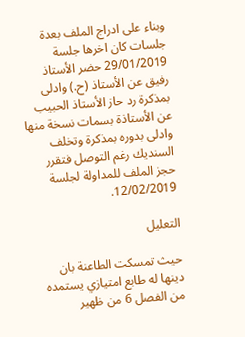وبناء على ادراج الملف بعدة جلسات كان اخرها جلسة 29/01/2019 حضر الأستاذ رفيق عن الأستاذ (ح.) وادلى بمذكرة رد حاز الأستاذ الحبيب عن الأستاذة بسمات نسخة منها وادلى بدوره بمذكرة وتخلف السنديك رغم التوصل فتقرر حجز الملف للمداولة لجلسة 12/02/2019.

التعليل

حيث تمسكت الطاعنة بان دينها له طابع امتيازي يستمده من الفصل 6 من ظهير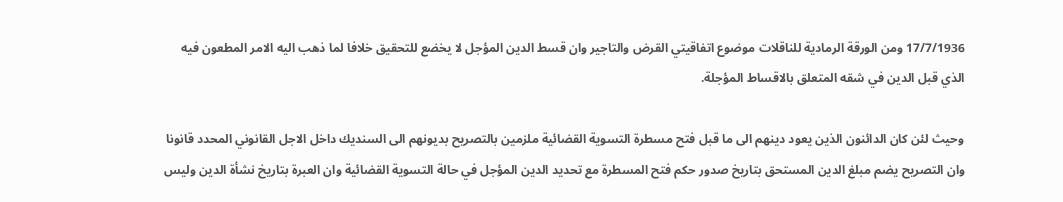17/7/1936 ومن الورقة الرمادية للناقلات موضوع اتفاقيتي القرض والتاجير وان قسط الدين المؤجل لا يخضع للتحقيق خلافا لما ذهب اليه الامر المطعون فيه الذي قبل الدين في شقه المتعلق بالاقساط المؤجلة.

وحيث لئن كان الدائنون الذين يعود دينهم الى ما قبل فتح مسطرة التسوية القضائية ملزمين بالتصريح بديونهم الى السنديك داخل الاجل القانوني المحدد قانونا وان التصريح يضم مبلغ الدين المستحق بتاريخ صدور حكم فتح المسطرة مع تحديد الدين المؤجل في حالة التسوية القضائية وان العبرة بتاريخ نشأة الدين وليس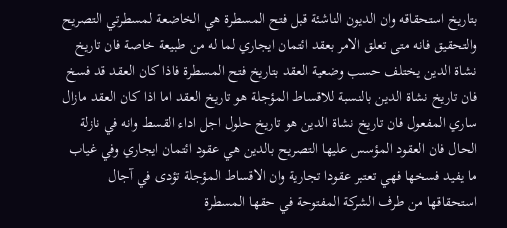بتاريخ استحقاقه وان الديون الناشئة قبل فتح المسطرة هي الخاضعة لمسطرتي التصريح والتحقيق فانه متى تعلق الامر بعقد ائتمان ايجاري لما له من طبيعة خاصة فان تاريخ نشاة الدين يختلف حسب وضعية العقد بتاريخ فتح المسطرة فاذا كان العقد قد فسخ فان تاريخ نشاة الدين بالنسبة للاقساط المؤجلة هو تاريخ العقد اما اذا كان العقد مازال ساري المفعول فان تاريخ نشاة الدين هو تاريخ حلول اجل اداء القسط وانه في نازلة الحال فان العقود المؤسس عليها التصريح بالدين هي عقود ائتمان ايجاري وفي غياب ما يفيد فسخها فهي تعتبر عقودا تجارية وان الاقساط المؤجلة تؤدى في آجال استحقاقها من طرف الشركة المفتوحة في حقها المسطرة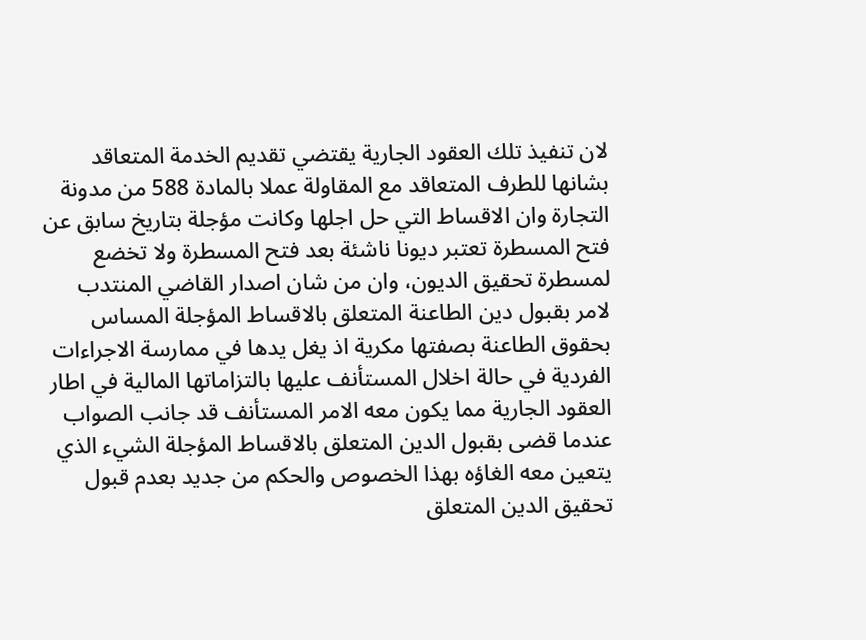لان تنفيذ تلك العقود الجارية يقتضي تقديم الخدمة المتعاقد بشانها للطرف المتعاقد مع المقاولة عملا بالمادة 588 من مدونة التجارة وان الاقساط التي حل اجلها وكانت مؤجلة بتاريخ سابق عن فتح المسطرة تعتبر ديونا ناشئة بعد فتح المسطرة ولا تخضع لمسطرة تحقيق الديون، وان من شان اصدار القاضي المنتدب لامر بقبول دين الطاعنة المتعلق بالاقساط المؤجلة المساس بحقوق الطاعنة بصفتها مكرية اذ يغل يدها في ممارسة الاجراءات الفردية في حالة اخلال المستأنف عليها بالتزاماتها المالية في اطار العقود الجارية مما يكون معه الامر المستأنف قد جانب الصواب عندما قضى بقبول الدين المتعلق بالاقساط المؤجلة الشيء الذي يتعين معه الغاؤه بهذا الخصوص والحكم من جديد بعدم قبول تحقيق الدين المتعلق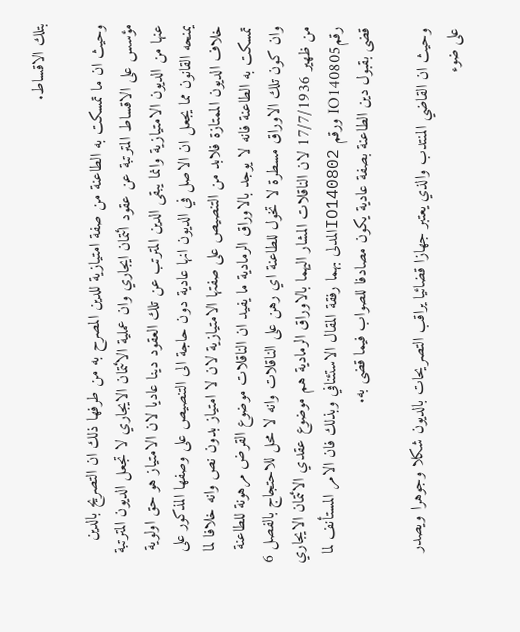بتلك الاقساط.

وحيث ان ما تمسكت به الطاعنة من صفة امتيازية للدين المصرح به من طرفها ذلك ان التصريح بالدين مؤسس على الاقساط المترتبة عن عقود ائتمان ايجاري وان عملية الائتمان الايجاري لا تجعل الديون المترتبة عنها من الديون الامتيازية وانما يبقى الدين المترتب عن تلك العقود دينا عاديا لان الامتياز هو حق اولوية يمنحه القانون مما يجعل ان الاصل في الديون انها عادية دون حاجة الى التنصيص على وصفها المذكور على خلاف الديون الممتازة فلابد من التنصيص على صفتها الامتيازية لان لا امتياز بدون نص وانه خلافا لما تمسكت به الطاعنة فانه لا يوجد بالاوراق الرمادية ما يفيد ان الناقلات موضوع القرض مرهونة للطاعنة وان كون تلك الاوراق مسطرة لا تخول للطاعنة اي رهن على الناقلات وانه لا محل للاحتجاج بالفصل 6 من ظهير 17/7/1936 لان الناقلات المشار اليهما بالاوراق الرمادية هم موضوع عقدي الائتمان الايجاري رقمIO140805 ورقم IO140802المدلى بهما رفقة المقال الاستئنافي وبذلك فان الامر المستأنف لما قضى بقبول دين الطاعنة بصفة عادية يكون مصادفا للصواب فيما قضى به.

وحيث ان القاضي المنتدب والذي يعتبر جهازا قضائيا يراقب التصريحات بالديون شكلا وجوهرا ويصدر على ضوء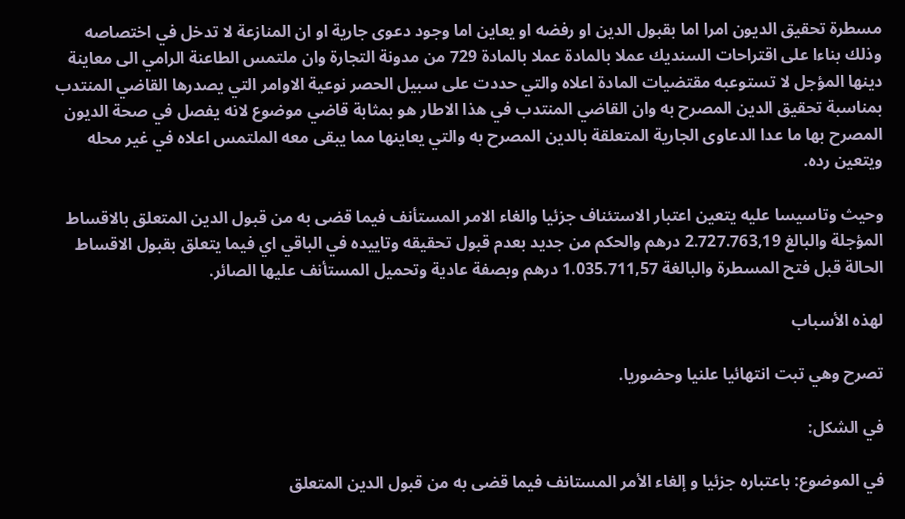مسطرة تحقيق الديون امرا اما بقبول الدين او رفضه او يعاين اما وجود دعوى جارية او ان المنازعة لا تدخل في اختصاصه وذلك بناءا على اقتراحات السنديك عملا بالمادة عملا بالمادة 729 من مدونة التجارة وان ملتمس الطاعنة الرامي الى معاينة دينها المؤجل لا تستوعبه مقتضيات المادة اعلاه والتي حددت على سبيل الحصر نوعية الاوامر التي يصدرها القاضي المنتدب بمناسبة تحقيق الدين المصرح به وان القاضي المنتدب في هذا الاطار هو بمثابة قاضي موضوع لانه يفصل في صحة الديون المصرح بها ما عدا الدعاوى الجارية المتعلقة بالدين المصرح به والتي يعاينها مما يبقى معه الملتمس اعلاه في غير محله ويتعين رده.

وحيث وتاسيسا عليه يتعين اعتبار الاستئناف جزئيا والغاء الامر المستأنف فيما قضى به من قبول الدين المتعلق بالاقساط المؤجلة والبالغ 2.727.763,19 درهم والحكم من جديد بعدم قبول تحقيقه وتاييده في الباقي اي فيما يتعلق بقبول الاقساط الحالة قبل فتح المسطرة والبالغة 1.035.711,57 درهم وبصفة عادية وتحميل المستأنف عليها الصائر.

لهذه الأسباب

تصرح وهي تبت انتهائيا علنيا وحضوريا.

في الشكل:

في الموضوع: باعتباره جزئيا و إلغاء الأمر المستانف فيما قضى به من قبول الدين المتعلق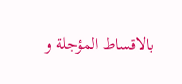بالاقساط المؤجلة و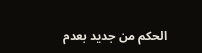الحكم من جديد بعدم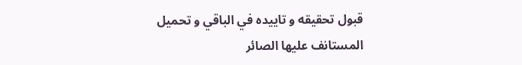قبول تحقيقه و تاييده في الباقي و تحميل المستانف عليها الصائر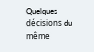Quelques décisions du même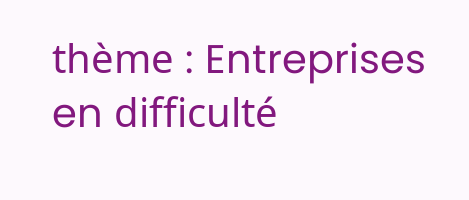thème : Entreprises en difficulté